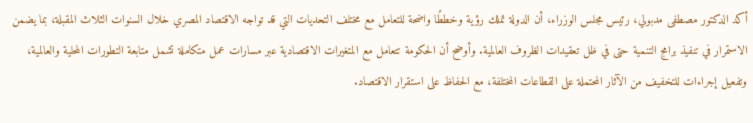أكد الدكتور مصطفى مدبولي، رئيس مجلس الوزراء، أن الدولة تملك رؤية وخططًا واضحة للتعامل مع مختلف التحديات التي قد تواجه الاقتصاد المصري خلال السنوات الثلاث المقبلة، بما يضمن الاستمرار في تنفيذ برامج التنمية حتى في ظل تعقيدات الظروف العالمية. وأوضح أن الحكومة تتعامل مع المتغيرات الاقتصادية عبر مسارات عمل متكاملة تشمل متابعة التطورات المحلية والعالمية، وتفعيل إجراءات للتخفيف من الآثار المحتملة على القطاعات المختلفة، مع الحفاظ على استقرار الاقتصاد.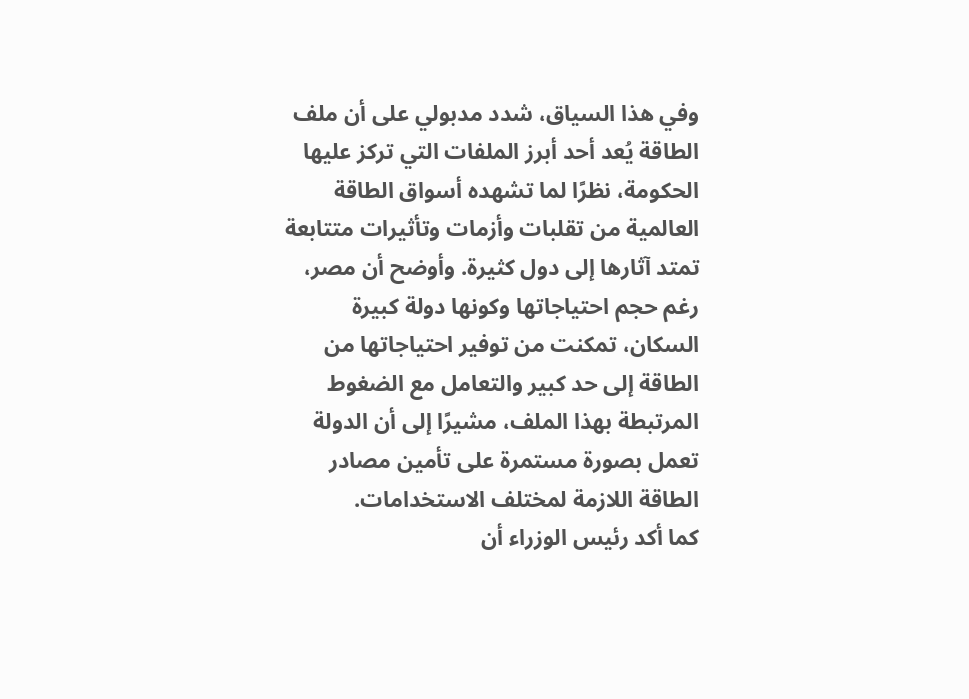وفي هذا السياق، شدد مدبولي على أن ملف الطاقة يُعد أحد أبرز الملفات التي تركز عليها الحكومة، نظرًا لما تشهده أسواق الطاقة العالمية من تقلبات وأزمات وتأثيرات متتابعة تمتد آثارها إلى دول كثيرة. وأوضح أن مصر، رغم حجم احتياجاتها وكونها دولة كبيرة السكان، تمكنت من توفير احتياجاتها من الطاقة إلى حد كبير والتعامل مع الضغوط المرتبطة بهذا الملف، مشيرًا إلى أن الدولة تعمل بصورة مستمرة على تأمين مصادر الطاقة اللازمة لمختلف الاستخدامات.
كما أكد رئيس الوزراء أن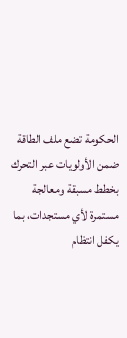الحكومة تضع ملف الطاقة ضمن الأولويات عبر التحرك بخطط مسبقة ومعالجة مستمرة لأي مستجدات، بما يكفل انتظام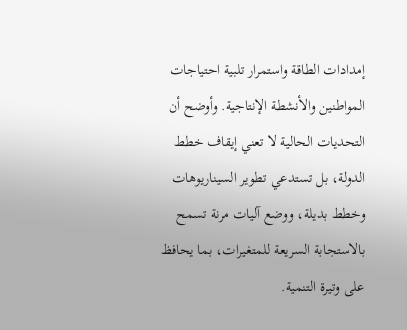إمدادات الطاقة واستمرار تلبية احتياجات المواطنين والأنشطة الإنتاجية. وأوضح أن التحديات الحالية لا تعني إيقاف خطط الدولة، بل تستدعي تطوير السيناريوهات وخطط بديلة، ووضع آليات مرنة تسمح بالاستجابة السريعة للمتغيرات، بما يحافظ على وتيرة التنمية.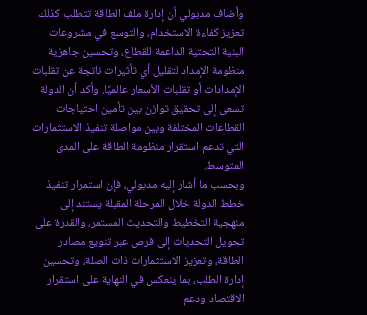وأضاف مدبولي أن إدارة ملف الطاقة تتطلب كذلك تعزيز كفاءة الاستخدام، والتوسع في مشروعات البنية التحتية الداعمة للقطاع، وتحسين جاهزية منظومة الإمداد لتقليل أي تأثيرات ناتجة عن تقلبات الإمدادات أو تقلبات الأسعار عالميًا. وأكد أن الدولة تسعى إلى تحقيق توازن بين تأمين احتياجات القطاعات المختلفة وبين مواصلة تنفيذ الاستثمارات التي تدعم استقرار منظومة الطاقة على المدى المتوسط.
وبحسب ما أشار إليه مدبولي، فإن استمرار تنفيذ خطط الدولة خلال المرحلة المقبلة يستند إلى منهجية التخطيط والتحديث المستمر، والقدرة على تحويل التحديات إلى فرص عبر تنويع مصادر الطاقة، وتعزيز الاستثمارات ذات الصلة، وتحسين إدارة الطلب، بما ينعكس في النهاية على استقرار الاقتصاد ودعم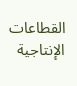القطاعات الإنتاجية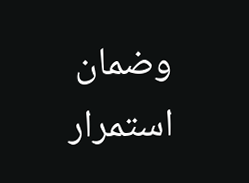وضمان استمرار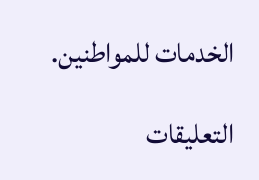الخدمات للمواطنين.

التعليقات